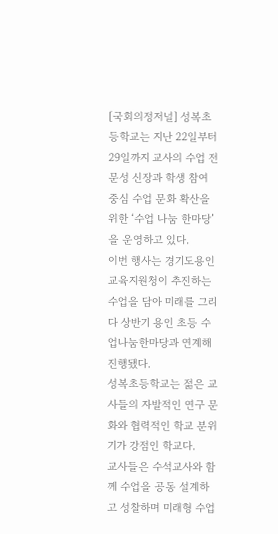[국회의정저널] 성복초등학교는 지난 22일부터 29일까지 교사의 수업 전문성 신장과 학생 참여 중심 수업 문화 확산을 위한 ‘수업 나눔 한마당’을 운영하고 있다.
이번 행사는 경기도용인교육지원청이 추진하는 수업을 담아 미래를 그리다 상반기 용인 초등 수업나눔한마당과 연계해 진행됐다.
성복초등학교는 젊은 교사들의 자발적인 연구 문화와 협력적인 학교 분위기가 강점인 학교다.
교사들은 수석교사와 함께 수업을 공동 설계하고 성찰하며 미래형 수업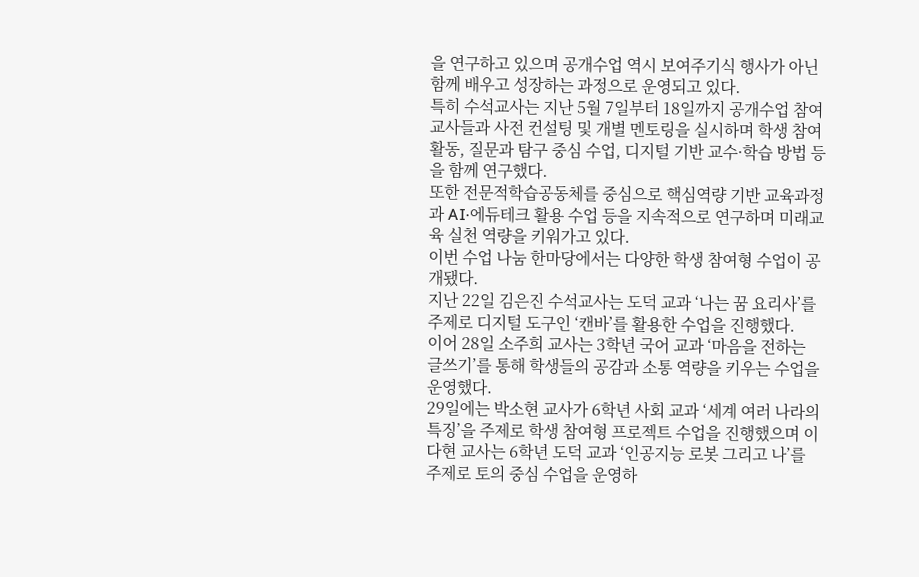을 연구하고 있으며 공개수업 역시 보여주기식 행사가 아닌 함께 배우고 성장하는 과정으로 운영되고 있다.
특히 수석교사는 지난 5월 7일부터 18일까지 공개수업 참여 교사들과 사전 컨설팅 및 개별 멘토링을 실시하며 학생 참여 활동, 질문과 탐구 중심 수업, 디지털 기반 교수·학습 방법 등을 함께 연구했다.
또한 전문적학습공동체를 중심으로 핵심역량 기반 교육과정과 AI·에듀테크 활용 수업 등을 지속적으로 연구하며 미래교육 실천 역량을 키워가고 있다.
이번 수업 나눔 한마당에서는 다양한 학생 참여형 수업이 공개됐다.
지난 22일 김은진 수석교사는 도덕 교과 ‘나는 꿈 요리사’를 주제로 디지털 도구인 ‘캔바’를 활용한 수업을 진행했다.
이어 28일 소주희 교사는 3학년 국어 교과 ‘마음을 전하는 글쓰기’를 통해 학생들의 공감과 소통 역량을 키우는 수업을 운영했다.
29일에는 박소현 교사가 6학년 사회 교과 ‘세계 여러 나라의 특징’을 주제로 학생 참여형 프로젝트 수업을 진행했으며 이다현 교사는 6학년 도덕 교과 ‘인공지능 로봇 그리고 나’를 주제로 토의 중심 수업을 운영하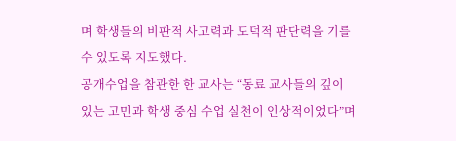며 학생들의 비판적 사고력과 도덕적 판단력을 기를 수 있도록 지도했다.
공개수업을 참관한 한 교사는 “동료 교사들의 깊이 있는 고민과 학생 중심 수업 실천이 인상적이었다”며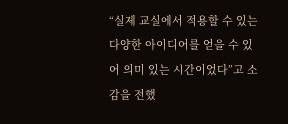“실제 교실에서 적용할 수 있는 다양한 아이디어를 얻을 수 있어 의미 있는 시간이었다”고 소감을 전했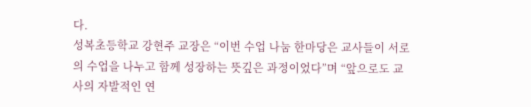다.
성복초등학교 강현주 교장은 “이번 수업 나눔 한마당은 교사들이 서로의 수업을 나누고 함께 성장하는 뜻깊은 과정이었다”며 “앞으로도 교사의 자발적인 연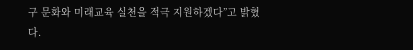구 문화와 미래교육 실천을 적극 지원하겠다”고 밝혔다.